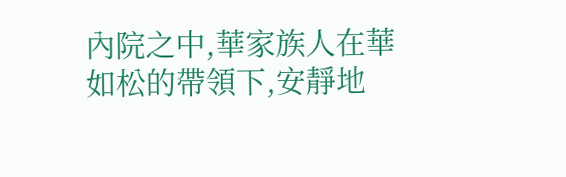內院之中,華家族人在華如松的帶領下,安靜地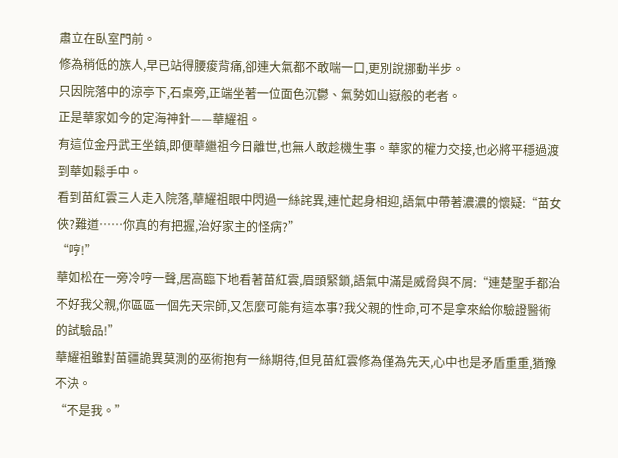肅立在臥室門前。
修為稍低的族人,早已站得腰痠背痛,卻連大氣都不敢喘一口,更別說挪動半步。
只因院落中的涼亭下,石桌旁,正端坐著一位面色沉鬱、氣勢如山嶽般的老者。
正是華家如今的定海神針——華耀祖。
有這位金丹武王坐鎮,即便華繼祖今日離世,也無人敢趁機生事。華家的權力交接,也必將平穩過渡到華如鬆手中。
看到苗紅雲三人走入院落,華耀祖眼中閃過一絲詫異,連忙起身相迎,語氣中帶著濃濃的懷疑:“苗女俠?難道……你真的有把握,治好家主的怪病?”
“哼!”
華如松在一旁冷哼一聲,居高臨下地看著苗紅雲,眉頭緊鎖,語氣中滿是威脅與不屑:“連楚聖手都治不好我父親,你區區一個先天宗師,又怎麼可能有這本事?我父親的性命,可不是拿來給你驗證醫術的試驗品!”
華耀祖雖對苗疆詭異莫測的巫術抱有一絲期待,但見苗紅雲修為僅為先天,心中也是矛盾重重,猶豫不決。
“不是我。”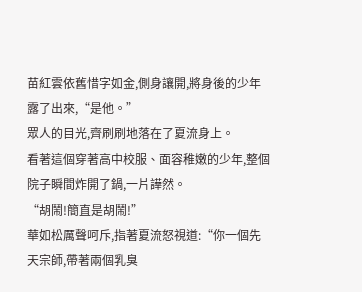苗紅雲依舊惜字如金,側身讓開,將身後的少年露了出來,“是他。”
眾人的目光,齊刷刷地落在了夏流身上。
看著這個穿著高中校服、面容稚嫩的少年,整個院子瞬間炸開了鍋,一片譁然。
“胡鬧!簡直是胡鬧!”
華如松厲聲呵斥,指著夏流怒視道:“你一個先天宗師,帶著兩個乳臭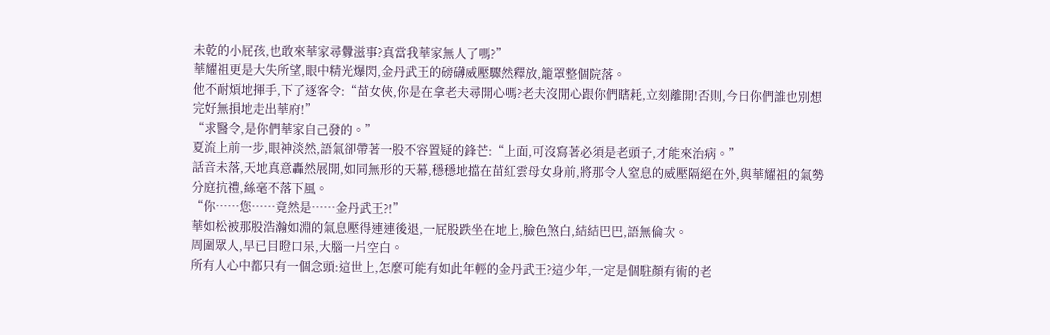未乾的小屁孩,也敢來華家尋釁滋事?真當我華家無人了嗎?”
華耀祖更是大失所望,眼中精光爆閃,金丹武王的磅礴威壓驟然釋放,籠罩整個院落。
他不耐煩地揮手,下了逐客令:“苗女俠,你是在拿老夫尋開心嗎?老夫沒閒心跟你們瞎耗,立刻離開!否則,今日你們誰也別想完好無損地走出華府!”
“求醫令,是你們華家自己發的。”
夏流上前一步,眼神淡然,語氣卻帶著一股不容置疑的鋒芒:“上面,可沒寫著必須是老頭子,才能來治病。”
話音未落,天地真意轟然展開,如同無形的天幕,穩穩地擋在苗紅雲母女身前,將那令人窒息的威壓隔絕在外,與華耀祖的氣勢分庭抗禮,絲毫不落下風。
“你……您……竟然是……金丹武王?!”
華如松被那股浩瀚如淵的氣息壓得連連後退,一屁股跌坐在地上,臉色煞白,結結巴巴,語無倫次。
周圍眾人,早已目瞪口呆,大腦一片空白。
所有人心中都只有一個念頭:這世上,怎麼可能有如此年輕的金丹武王?這少年,一定是個駐顏有術的老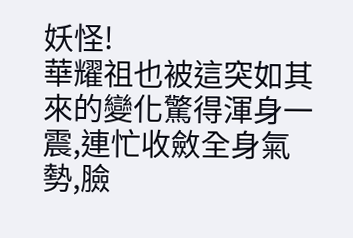妖怪!
華耀祖也被這突如其來的變化驚得渾身一震,連忙收斂全身氣勢,臉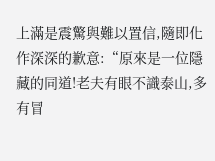上滿是震驚與難以置信,隨即化作深深的歉意:“原來是一位隱藏的同道!老夫有眼不識泰山,多有冒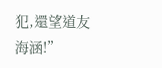犯,還望道友海涵!”